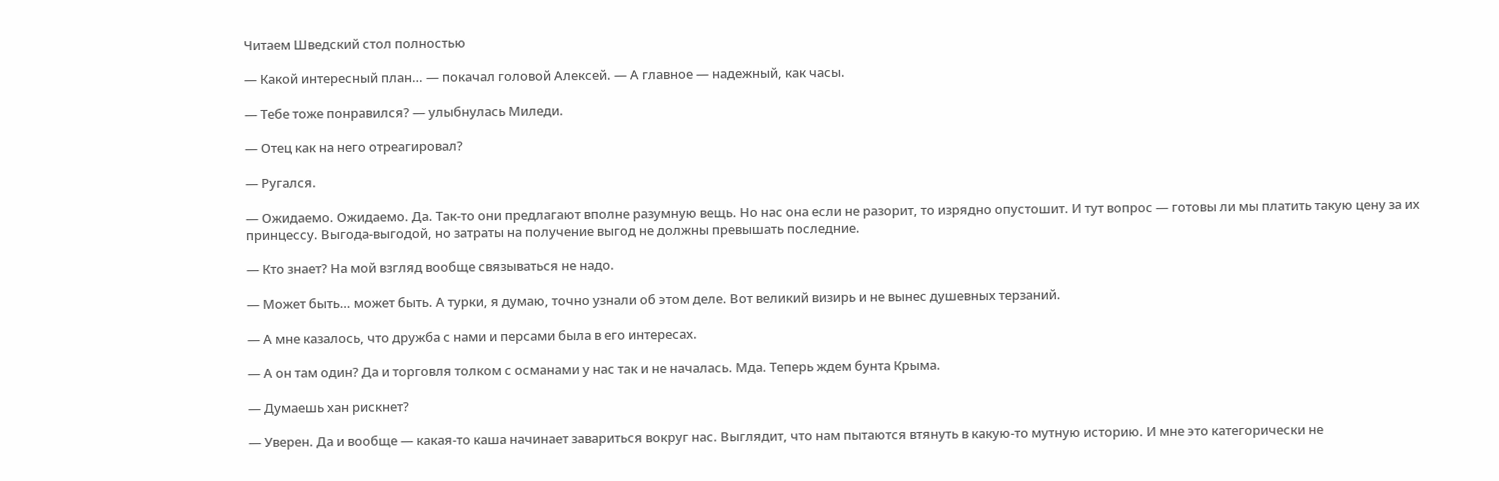Читаем Шведский стол полностью

— Какой интересный план… — покачал головой Алексей. — А главное — надежный, как часы.

— Тебе тоже понравился? — улыбнулась Миледи.

— Отец как на него отреагировал?

— Ругался.

— Ожидаемо. Ожидаемо. Да. Так-то они предлагают вполне разумную вещь. Но нас она если не разорит, то изрядно опустошит. И тут вопрос — готовы ли мы платить такую цену за их принцессу. Выгода-выгодой, но затраты на получение выгод не должны превышать последние.

— Кто знает? На мой взгляд вообще связываться не надо.

— Может быть… может быть. А турки, я думаю, точно узнали об этом деле. Вот великий визирь и не вынес душевных терзаний.

— А мне казалось, что дружба с нами и персами была в его интересах.

— А он там один? Да и торговля толком с османами у нас так и не началась. Мда. Теперь ждем бунта Крыма.

— Думаешь хан рискнет?

— Уверен. Да и вообще — какая-то каша начинает завариться вокруг нас. Выглядит, что нам пытаются втянуть в какую-то мутную историю. И мне это категорически не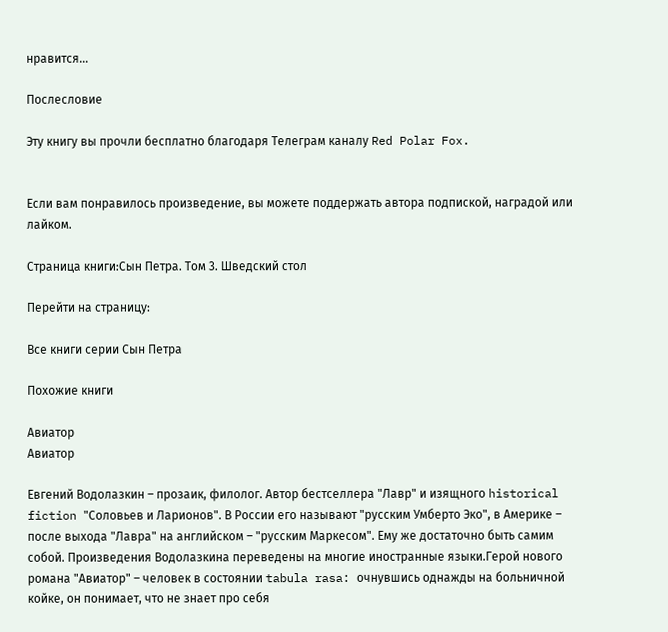нравится…

Послесловие

Эту книгу вы прочли бесплатно благодаря Телеграм каналу Red Polar Fox.


Если вам понравилось произведение, вы можете поддержать автора подпиской, наградой или лайком.

Страница книги:Сын Петра. Том 3. Шведский стол

Перейти на страницу:

Все книги серии Сын Петра

Похожие книги

Авиатор
Авиатор

Евгений Водолазкин – прозаик, филолог. Автор бестселлера "Лавр" и изящного historical fiction "Соловьев и Ларионов". В России его называют "русским Умберто Эко", в Америке – после выхода "Лавра" на английском – "русским Маркесом". Ему же достаточно быть самим собой. Произведения Водолазкина переведены на многие иностранные языки.Герой нового романа "Авиатор" – человек в состоянии tabula rasa: очнувшись однажды на больничной койке, он понимает, что не знает про себя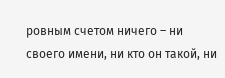ровным счетом ничего – ни своего имени, ни кто он такой, ни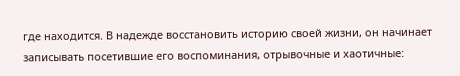где находится. В надежде восстановить историю своей жизни, он начинает записывать посетившие его воспоминания, отрывочные и хаотичные: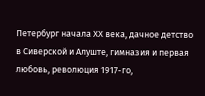Петербург начала ХХ века, дачное детство в Сиверской и Алуште, гимназия и первая любовь, революция 1917-го,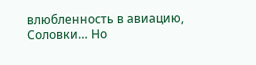влюбленность в авиацию, Соловки… Но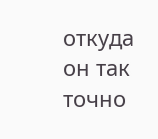откуда он так точно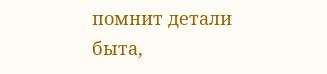помнит детали быта,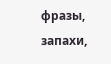фразы, запахи,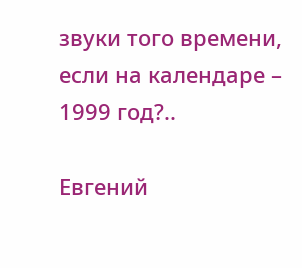звуки того времени, если на календаре – 1999 год?..

Евгений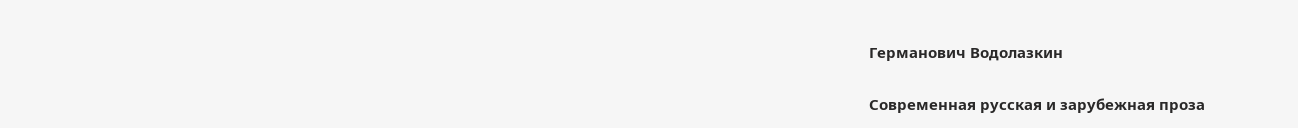Германович Водолазкин

Современная русская и зарубежная проза